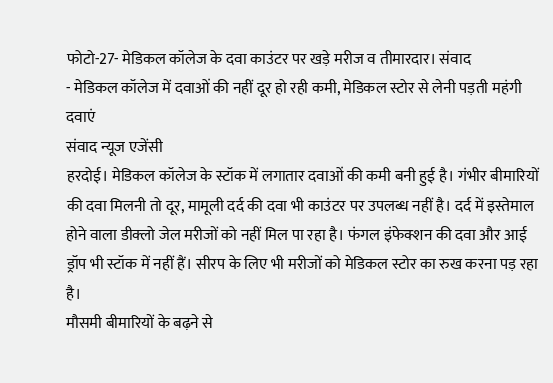फोटो-27- मेडिकल कॉलेज के दवा काउंटर पर खड़े मरीज व तीमारदार। संवाद
- मेडिकल कॉलेज में दवाओं की नहीं दूर हो रही कमी, मेडिकल स्टोर से लेनी पड़ती महंगी दवाएं
संवाद न्यूज एजेंसी
हरदोई। मेडिकल कॉलेज के स्टॉक में लगातार दवाओं की कमी बनी हुई है। गंभीर बीमारियों की दवा मिलनी तो दूर, मामूली दर्द की दवा भी काउंटर पर उपलब्ध नहीं है। दर्द में इस्तेमाल होने वाला डीक्लो जेल मरीजों को नहीं मिल पा रहा है। फंगल इंफेक्शन की दवा और आई ड्रॉप भी स्टॉक में नहीं हैं। सीरप के लिए भी मरीजों को मेडिकल स्टोर का रुख करना पड़ रहा है।
मौसमी बीमारियों के बढ़ने से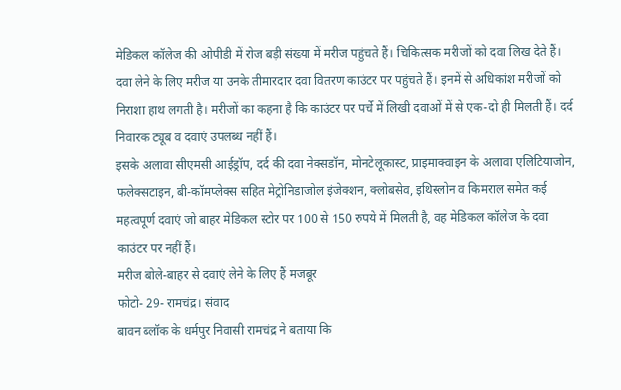मेडिकल कॉलेज की ओपीडी में रोज बड़ी संख्या में मरीज पहुंचते हैं। चिकित्सक मरीजों को दवा लिख देते हैं। दवा लेने के लिए मरीज या उनके तीमारदार दवा वितरण काउंटर पर पहुंचते हैं। इनमें से अधिकांश मरीजों को निराशा हाथ लगती है। मरीजों का कहना है कि काउंटर पर पर्चे में लिखी दवाओं में से एक-दो ही मिलती हैं। दर्द निवारक ट्यूब व दवाएं उपलब्ध नहीं हैं।
इसके अलावा सीएमसी आईड्रॉप, दर्द की दवा नेक्सडॉन, मोनटेलूकास्ट, प्राइमाक्वाइन के अलावा एलिटियाजोन, फलेक्सटाइन, बी-कॉमप्लेक्स सहित मेट्रोनिडाजोल इंजेक्शन, क्लोबसेव, इथिस्लोन व किमराल समेत कई महत्वपूर्ण दवाएं जो बाहर मेडिकल स्टोर पर 100 से 150 रुपये में मिलती है, वह मेडिकल कॉलेज के दवा काउंटर पर नहीं हैं।
मरीज बोले-बाहर से दवाएं लेने के लिए हैं मजबूर
फोटो- 29- रामचंद्र। संवाद
बावन ब्लॉक के धर्मपुर निवासी रामचंद्र ने बताया कि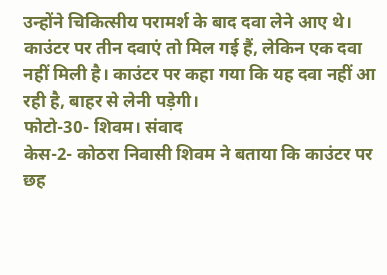उन्होंने चिकित्सीय परामर्श के बाद दवा लेने आए थे। काउंटर पर तीन दवाएं तो मिल गई हैं, लेकिन एक दवा नहीं मिली है। काउंटर पर कहा गया कि यह दवा नहीं आ रही है, बाहर से लेनी पड़ेगी।
फोटो-30- शिवम। संवाद
केस-2- कोठरा निवासी शिवम ने बताया कि काउंटर पर छह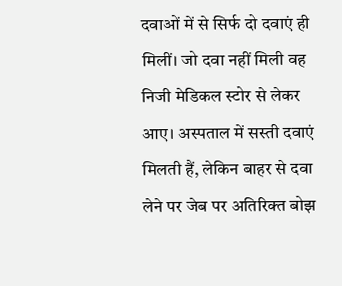दवाओं में से सिर्फ दो दवाएं ही मिलीं। जो दवा नहीं मिली वह निजी मेडिकल स्टोर से लेकर आए। अस्पताल में सस्ती दवाएं मिलती हैं, लेकिन बाहर से दवा लेने पर जेब पर अतिरिक्त बोझ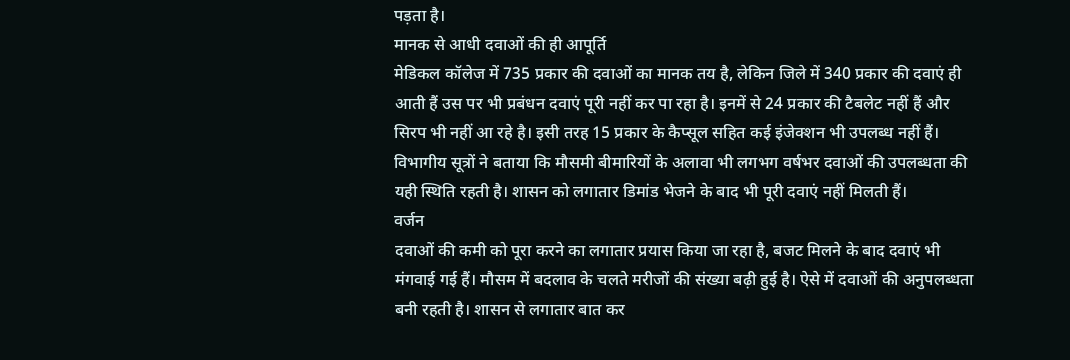पड़ता है।
मानक से आधी दवाओं की ही आपूर्ति
मेडिकल कॉलेज में 735 प्रकार की दवाओं का मानक तय है, लेकिन जिले में 340 प्रकार की दवाएं ही आती हैं उस पर भी प्रबंधन दवाएं पूरी नहीं कर पा रहा है। इनमें से 24 प्रकार की टैबलेट नहीं हैं और सिरप भी नहीं आ रहे है। इसी तरह 15 प्रकार के कैप्सूल सहित कई इंजेक्शन भी उपलब्ध नहीं हैं। विभागीय सूत्रों ने बताया कि मौसमी बीमारियों के अलावा भी लगभग वर्षभर दवाओं की उपलब्धता की यही स्थिति रहती है। शासन को लगातार डिमांड भेजने के बाद भी पूरी दवाएं नहीं मिलती हैं।
वर्जन
दवाओं की कमी को पूरा करने का लगातार प्रयास किया जा रहा है, बजट मिलने के बाद दवाएं भी मंगवाई गई हैं। मौसम में बदलाव के चलते मरीजों की संख्या बढ़ी हुई है। ऐसे में दवाओं की अनुपलब्धता बनी रहती है। शासन से लगातार बात कर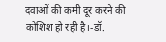दवाओं की कमी दूर करने की कोशिश हो रही है।-डॉ.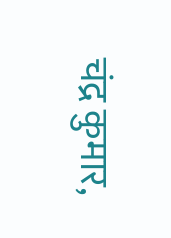चंद्र कुमार,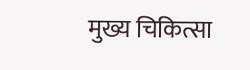मुख्य चिकित्सा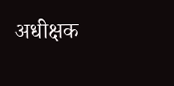अधीक्षक